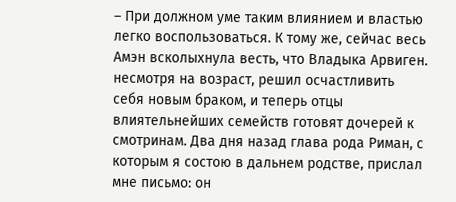– При должном уме таким влиянием и властью легко воспользоваться. К тому же, сейчас весь Амэн всколыхнула весть, что Владыка Арвиген. несмотря на возраст, решил осчастливить себя новым браком, и теперь отцы влиятельнейших семейств готовят дочерей к смотринам. Два дня назад глава рода Риман, с которым я состою в дальнем родстве, прислал мне письмо: он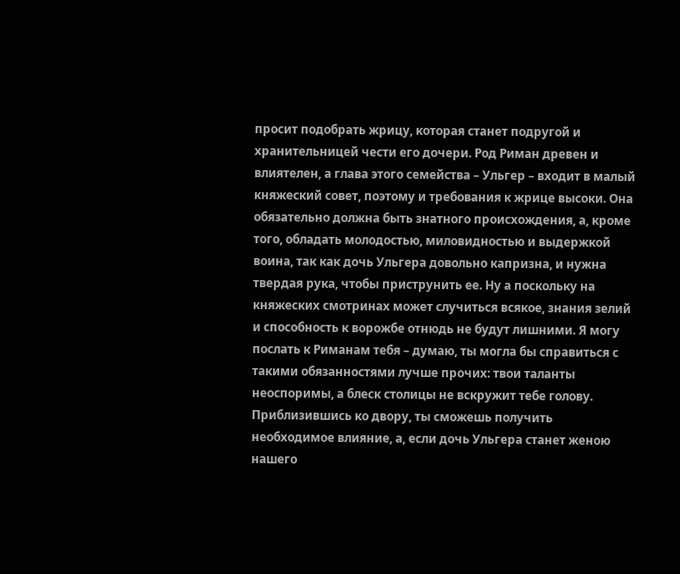просит подобрать жрицу, которая станет подругой и хранительницей чести его дочери. Род Риман древен и влиятелен, а глава этого семейства – Ульгер – входит в малый княжеский совет, поэтому и требования к жрице высоки. Она обязательно должна быть знатного происхождения, а, кроме того, обладать молодостью, миловидностью и выдержкой воина, так как дочь Ульгера довольно капризна, и нужна твердая рука, чтобы приструнить ее. Ну а поскольку на княжеских смотринах может случиться всякое, знания зелий и способность к ворожбе отнюдь не будут лишними. Я могу послать к Риманам тебя – думаю, ты могла бы справиться с такими обязанностями лучше прочих: твои таланты неоспоримы, а блеск столицы не вскружит тебе голову. Приблизившись ко двору, ты сможешь получить необходимое влияние, а, если дочь Ульгера станет женою нашего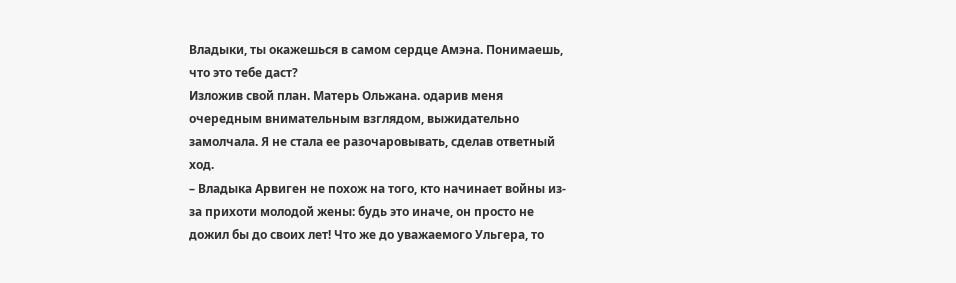Владыки, ты окажешься в самом сердце Амэна. Понимаешь, что это тебе даст?
Изложив свой план. Матерь Ольжана. одарив меня очередным внимательным взглядом, выжидательно замолчала. Я не стала ее разочаровывать, сделав ответный ход.
– Владыка Арвиген не похож на того, кто начинает войны из-за прихоти молодой жены: будь это иначе, он просто не дожил бы до своих лет! Что же до уважаемого Ульгера, то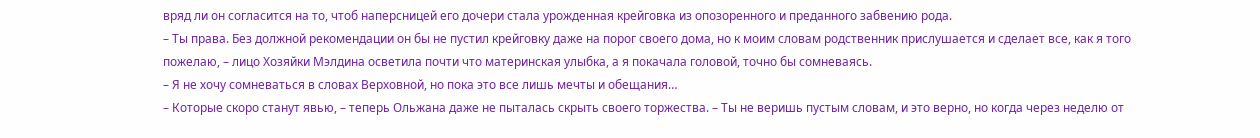вряд ли он согласится на то, чтоб наперсницей его дочери стала урожденная крейговка из опозоренного и преданного забвению рода.
– Ты права. Без должной рекомендации он бы не пустил крейговку даже на порог своего дома, но к моим словам родственник прислушается и сделает все, как я того пожелаю, – лицо Хозяйки Мэлдина осветила почти что материнская улыбка, а я покачала головой, точно бы сомневаясь.
– Я не хочу сомневаться в словах Верховной, но пока это все лишь мечты и обещания…
– Которые скоро станут явью, – теперь Ольжана даже не пыталась скрыть своего торжества. – Ты не веришь пустым словам, и это верно, но когда через неделю от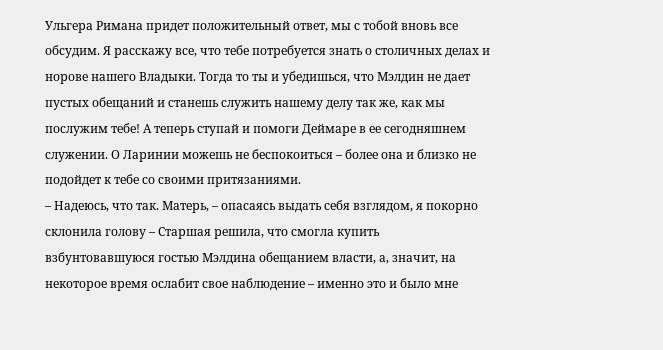Ульгера Римана придет положительный ответ, мы с тобой вновь все обсудим. Я расскажу все, что тебе потребуется знать о столичных делах и норове нашего Владыки. Тогда то ты и убедишься, что Мэлдин не дает пустых обещаний и станешь служить нашему делу так же, как мы послужим тебе! А теперь ступай и помоги Деймаре в ее сегодняшнем служении. О Ларинии можешь не беспокоиться – более она и близко не подойдет к тебе со своими притязаниями.
– Надеюсь, что так. Матерь, – опасаясь выдать себя взглядом, я покорно склонила голову – Старшая решила, что смогла купить взбунтовавшуюся гостью Мэлдина обещанием власти, а, значит, на некоторое время ослабит свое наблюдение – именно это и было мне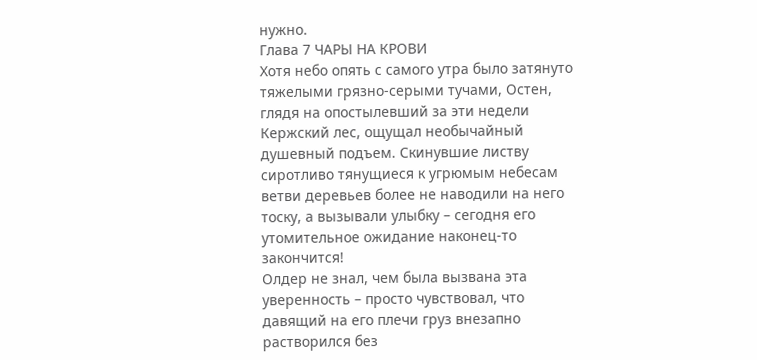нужно.
Глава 7 ЧАРЫ НА КРОВИ
Хотя небо опять с самого утра было затянуто тяжелыми грязно-серыми тучами, Остен, глядя на опостылевший за эти недели Кержский лес, ощущал необычайный душевный подъем. Скинувшие листву сиротливо тянущиеся к угрюмым небесам ветви деревьев более не наводили на него тоску, а вызывали улыбку – сегодня его утомительное ожидание наконец-то закончится!
Олдер не знал, чем была вызвана эта уверенность – просто чувствовал, что давящий на его плечи груз внезапно растворился без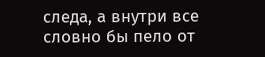следа, а внутри все словно бы пело от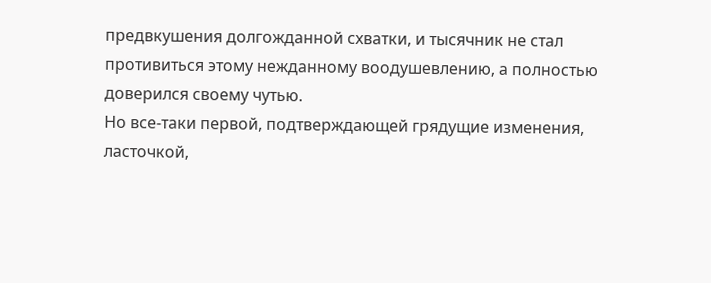предвкушения долгожданной схватки, и тысячник не стал противиться этому нежданному воодушевлению, а полностью доверился своему чутью.
Но все-таки первой, подтверждающей грядущие изменения, ласточкой,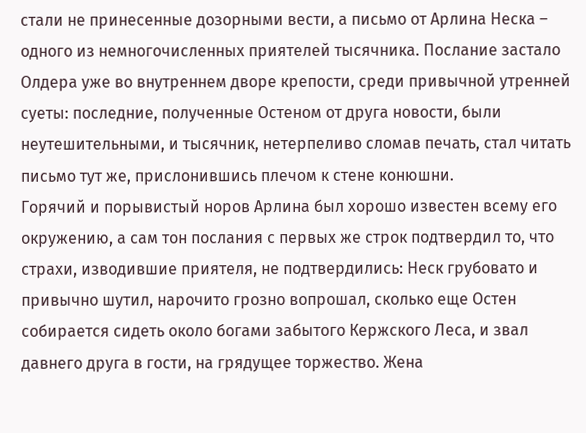стали не принесенные дозорными вести, а письмо от Арлина Неска – одного из немногочисленных приятелей тысячника. Послание застало Олдера уже во внутреннем дворе крепости, среди привычной утренней суеты: последние, полученные Остеном от друга новости, были неутешительными, и тысячник, нетерпеливо сломав печать, стал читать письмо тут же, прислонившись плечом к стене конюшни.
Горячий и порывистый норов Арлина был хорошо известен всему его окружению, а сам тон послания с первых же строк подтвердил то, что страхи, изводившие приятеля, не подтвердились: Неск грубовато и привычно шутил, нарочито грозно вопрошал, сколько еще Остен собирается сидеть около богами забытого Кержского Леса, и звал давнего друга в гости, на грядущее торжество. Жена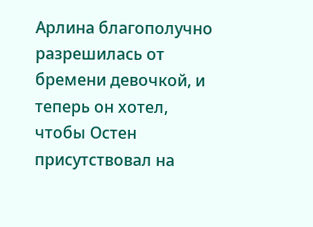Арлина благополучно разрешилась от бремени девочкой, и теперь он хотел, чтобы Остен присутствовал на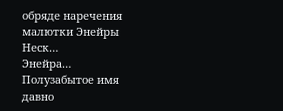обряде наречения малютки Энейры Неск…
Энейра… Полузабытое имя давно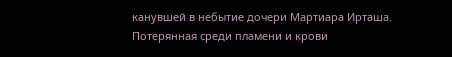канувшей в небытие дочери Мартиара Ирташа. Потерянная среди пламени и крови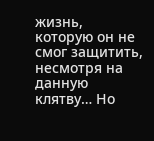жизнь, которую он не смог защитить, несмотря на данную клятву… Но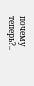почему теперь?..